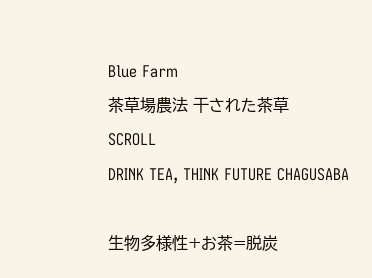Blue Farm
茶草場農法 干された茶草
SCROLL
DRINK TEA, THINK FUTURE CHAGUSABA

生物多様性+お茶=脱炭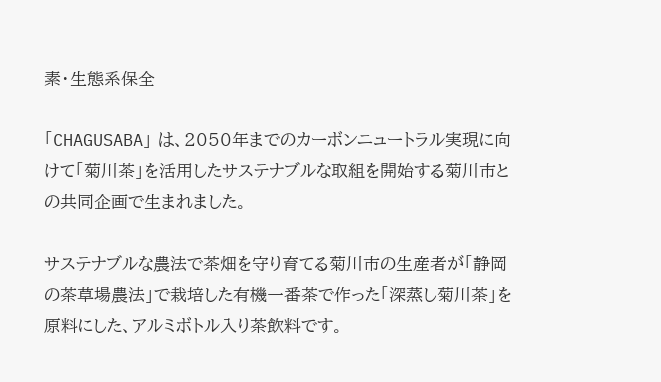素・生態系保全

「CHAGUSABA」 は、2050年までのカーボンニュートラル実現に向けて「菊川茶」を活用したサステナブルな取組を開始する菊川市との共同企画で生まれました。

サステナブルな農法で茶畑を守り育てる菊川市の生産者が「静岡の茶草場農法」で栽培した有機一番茶で作った「深蒸し菊川茶」を原料にした、アルミボトル入り茶飲料です。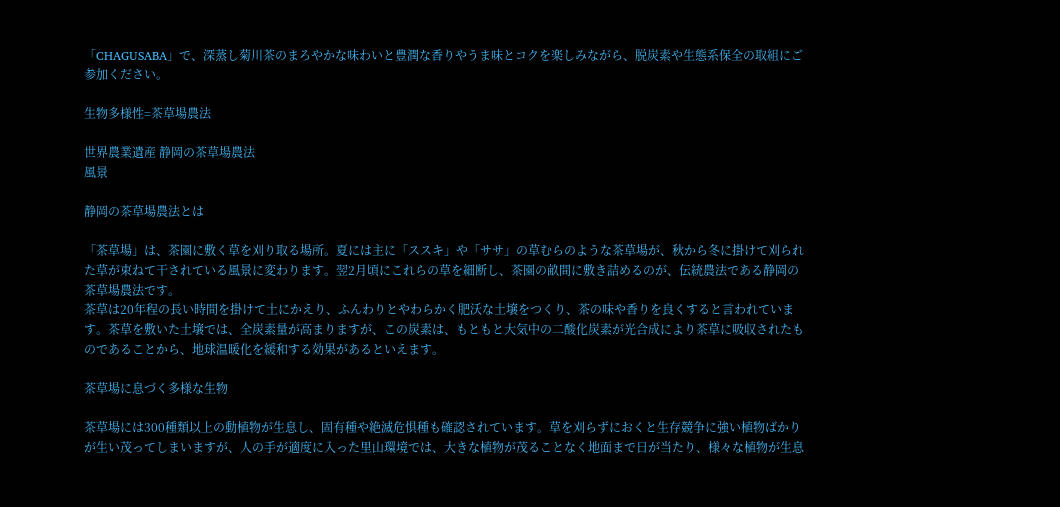「CHAGUSABA」で、深蒸し菊川茶のまろやかな味わいと豊潤な香りやうま味とコクを楽しみながら、脱炭素や生態系保全の取組にご参加ください。

生物多様性=茶草場農法

世界農業遺産 静岡の茶草場農法
風景

静岡の茶草場農法とは

「茶草場」は、茶園に敷く草を刈り取る場所。夏には主に「ススキ」や「ササ」の草むらのような茶草場が、秋から冬に掛けて刈られた草が束ねて干されている風景に変わります。翌2月頃にこれらの草を細断し、茶園の畝間に敷き詰めるのが、伝統農法である静岡の茶草場農法です。
茶草は20年程の長い時間を掛けて土にかえり、ふんわりとやわらかく肥沃な土壌をつくり、茶の味や香りを良くすると言われています。茶草を敷いた土壌では、全炭素量が高まりますが、この炭素は、もともと大気中の二酸化炭素が光合成により茶草に吸収されたものであることから、地球温暖化を緩和する効果があるといえます。

茶草場に息づく多様な生物

茶草場には300種類以上の動植物が生息し、固有種や絶滅危惧種も確認されています。草を刈らずにおくと生存競争に強い植物ばかりが生い茂ってしまいますが、人の手が適度に入った里山環境では、大きな植物が茂ることなく地面まで日が当たり、様々な植物が生息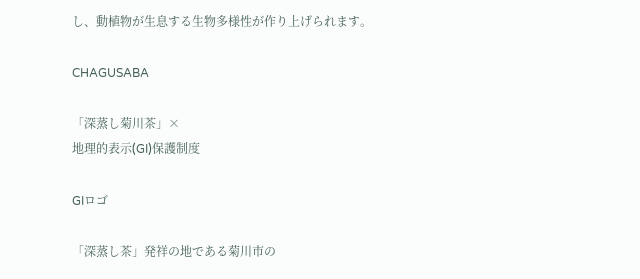し、動植物が生息する生物多様性が作り上げられます。

CHAGUSABA

「深蒸し菊川茶」×
地理的表示(GI)保護制度

GIロゴ

「深蒸し茶」発祥の地である菊川市の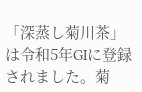「深蒸し菊川茶」は令和5年GIに登録されました。菊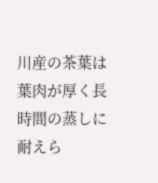川産の茶葉は葉肉が厚く長時間の蒸しに耐えら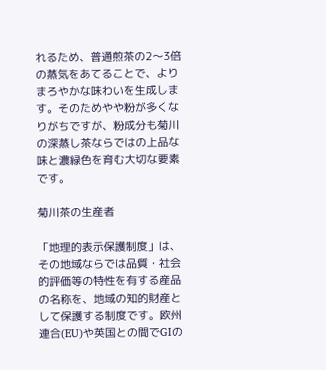れるため、普通煎茶の2〜3倍の蒸気をあてることで、よりまろやかな味わいを生成します。そのためやや粉が多くなりがちですが、粉成分も菊川の深蒸し茶ならではの上品な味と濃緑色を育む大切な要素です。

菊川茶の生産者

「地理的表示保護制度」は、その地域ならでは品質・社会的評価等の特性を有する産品の名称を、地域の知的財産として保護する制度です。欧州連合(EU)や英国との間でGIの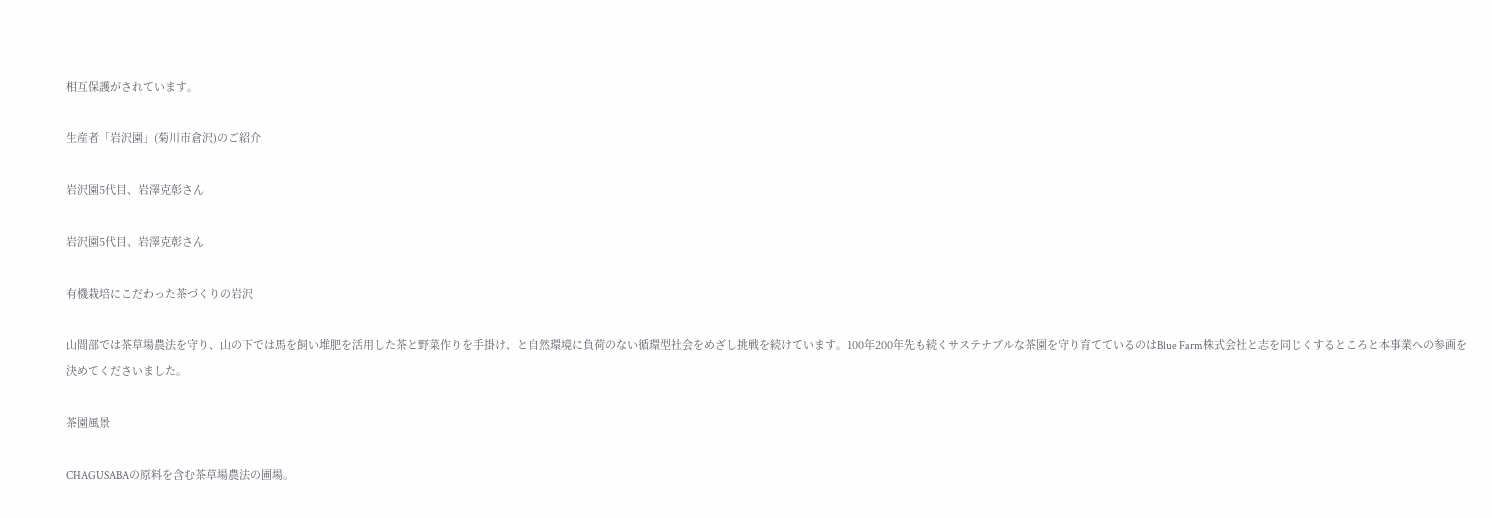相互保護がされています。

生産者「岩沢園」(菊川市倉沢)のご紹介

岩沢園5代目、岩澤克彰さん

岩沢園5代目、岩澤克彰さん

有機栽培にこだわった茶づくりの岩沢

山間部では茶草場農法を守り、山の下では馬を飼い堆肥を活用した茶と野菜作りを手掛け、と自然環境に負荷のない循環型社会をめざし挑戦を続けています。100年200年先も続くサステナブルな茶園を守り育てているのはBlue Farm株式会社と志を同じくするところと本事業への参画を決めてくださいました。

茶園風景

CHAGUSABAの原料を含む茶草場農法の圃場。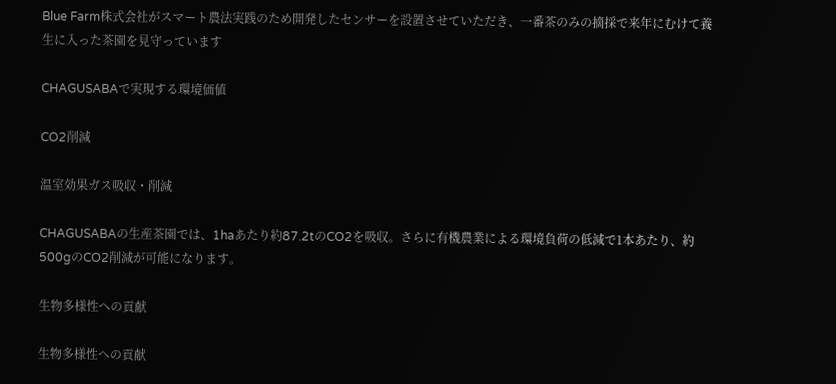Blue Farm株式会社がスマート農法実践のため開発したセンサーを設置させていただき、一番茶のみの摘採で来年にむけて養生に入った茶園を見守っています

CHAGUSABAで実現する環境価値

CO2削減

温室効果ガス吸収・削減

CHAGUSABAの生産茶園では、1haあたり約87.2tのCO2を吸収。さらに有機農業による環境負荷の低減で1本あたり、約500gのCO2削減が可能になります。

生物多様性への貢献

生物多様性への貢献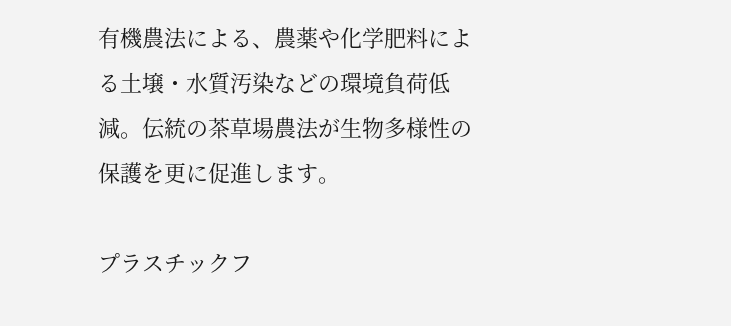有機農法による、農薬や化学肥料による土壌・水質汚染などの環境負荷低減。伝統の茶草場農法が生物多様性の保護を更に促進します。

プラスチックフ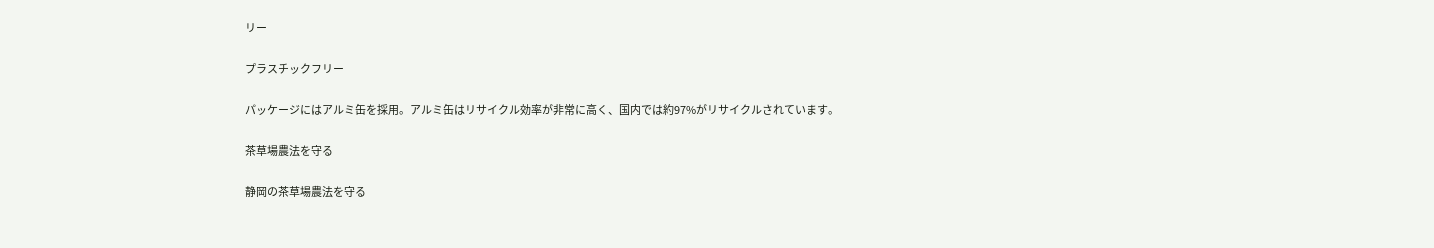リー

プラスチックフリー

パッケージにはアルミ缶を採用。アルミ缶はリサイクル効率が非常に高く、国内では約97%がリサイクルされています。

茶草場農法を守る

静岡の茶草場農法を守る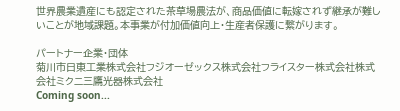世界農業遺産にも認定された茶草場農法が、商品価値に転嫁されず継承が難しいことが地域課題。本事業が付加価値向上・生産者保護に繋がります。

パートナー企業・団体
菊川市日東工業株式会社フジオーゼックス株式会社フライスター株式会社株式会社ミクニ三鷹光器株式会社
Coming soon...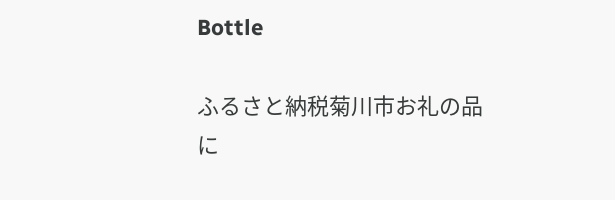Bottle

ふるさと納税菊川市お礼の品に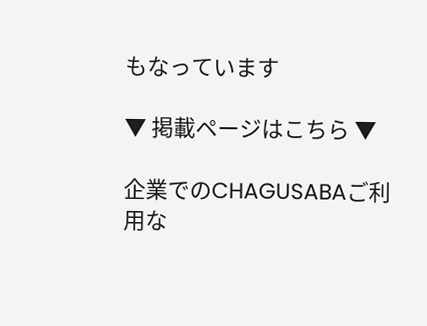もなっています

▼ 掲載ページはこちら ▼

企業でのCHAGUSABAご利用な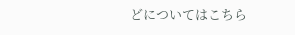どについてはこちら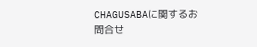CHAGUSABAに関するお問合せ